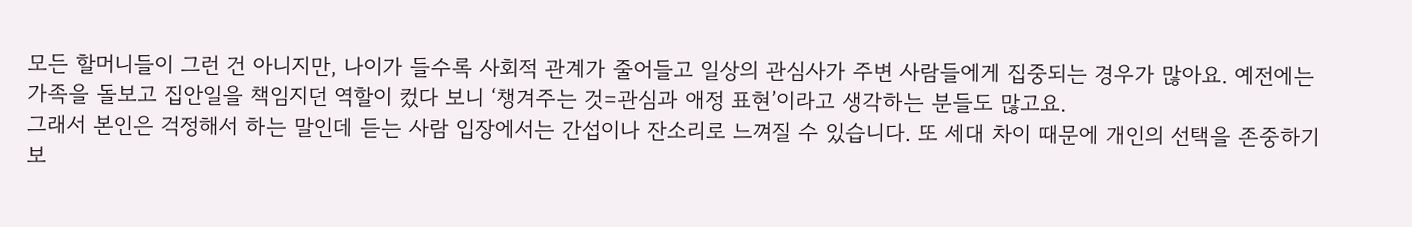모든 할머니들이 그런 건 아니지만, 나이가 들수록 사회적 관계가 줄어들고 일상의 관심사가 주변 사람들에게 집중되는 경우가 많아요. 예전에는 가족을 돌보고 집안일을 책임지던 역할이 컸다 보니 ‘챙겨주는 것=관심과 애정 표현’이라고 생각하는 분들도 많고요.
그래서 본인은 걱정해서 하는 말인데 듣는 사람 입장에서는 간섭이나 잔소리로 느껴질 수 있습니다. 또 세대 차이 때문에 개인의 선택을 존중하기보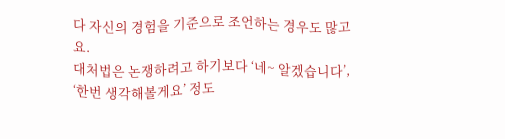다 자신의 경험을 기준으로 조언하는 경우도 많고요.
대처법은 논쟁하려고 하기보다 ‘네~ 알겠습니다’, ‘한번 생각해볼게요’ 정도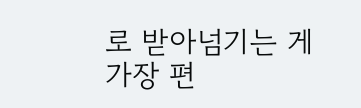로 받아넘기는 게 가장 편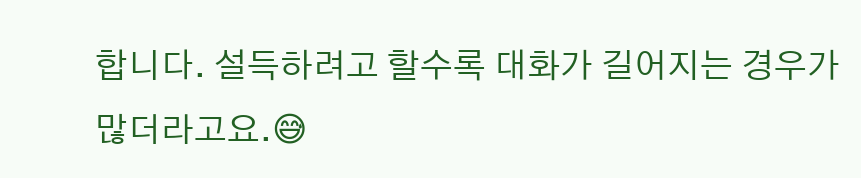합니다. 설득하려고 할수록 대화가 길어지는 경우가 많더라고요.😅